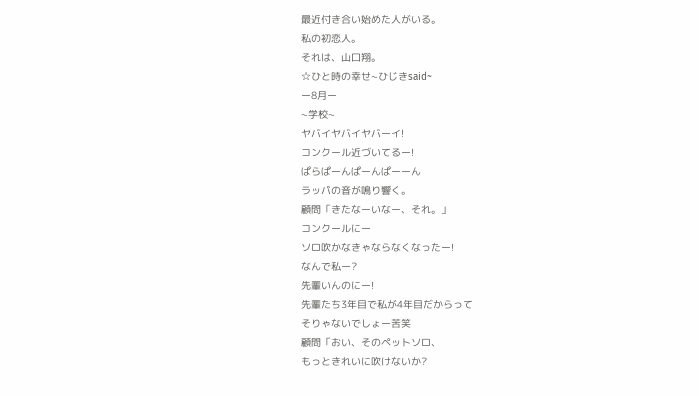最近付き合い始めた人がいる。
私の初恋人。
それは、山口翔。
☆ひと時の幸せ~ひじきsaid~
ー8月ー
~学校~
ヤバイヤバイヤバーイ!
コンクール近づいてるー!
ぱらぱーんぱーんぱーーん
ラッパの音が鳴り響く。
顧問「きたなーいなー、それ。」
コンクールにー
ソロ吹かなきゃならなくなったー!
なんで私ー?
先輩いんのにー!
先輩たち3年目で私が4年目だからって
そりゃないでしょー苦笑
顧問「おい、そのペットソロ、
もっときれいに吹けないか?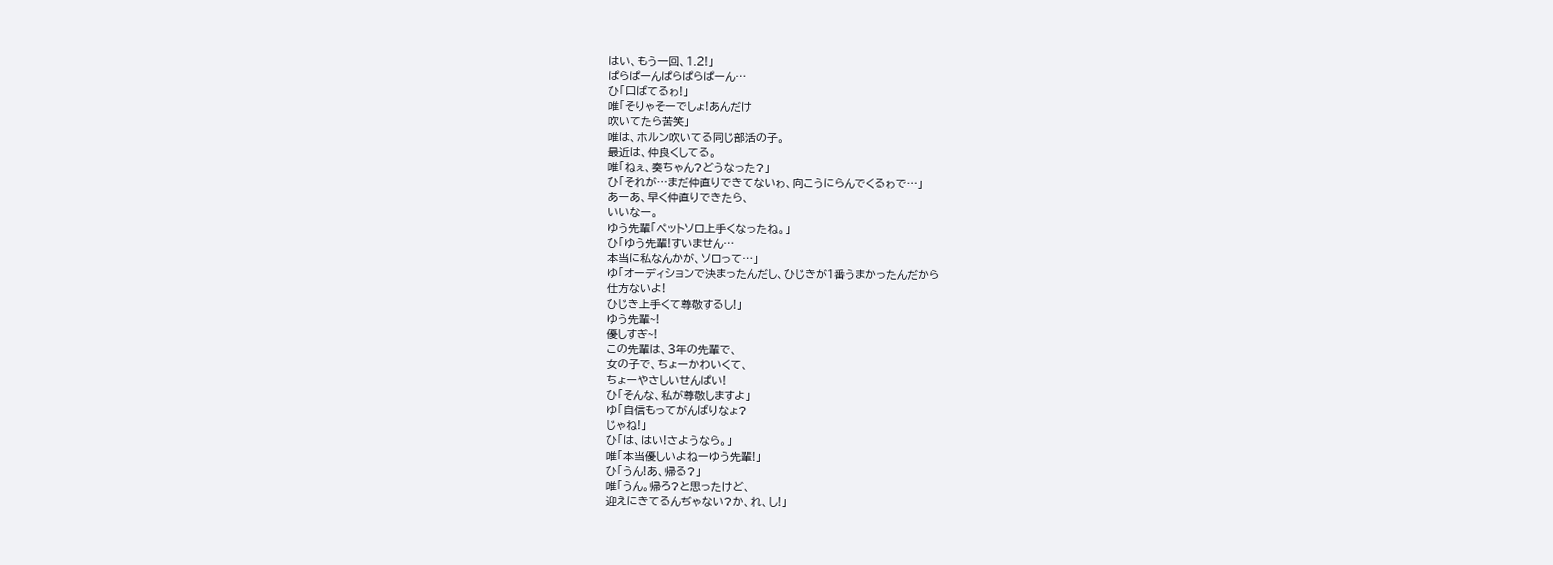はい、もう一回、1.2!」
ぱらぱーんぱらぱらぱーん…
ひ「口ばてるゎ!」
唯「そりゃそーでしょ!あんだけ
吹いてたら苦笑」
唯は、ホルン吹いてる同じ部活の子。
最近は、仲良くしてる。
唯「ねぇ、奏ちゃん?どうなった?」
ひ「それが…まだ仲直りできてないゎ、向こうにらんでくるゎで…」
あーあ、早く仲直りできたら、
いいなー。
ゆう先輩「ペットソロ上手くなったね。」
ひ「ゆう先輩!すいません…
本当に私なんかが、ソロって…」
ゆ「オーディションで決まったんだし、ひじきが1番うまかったんだから
仕方ないよ!
ひじき上手くて尊敬するし!」
ゆう先輩~!
優しすぎ~!
この先輩は、3年の先輩で、
女の子で、ちょーかわいくて、
ちょーやさしいせんぱい!
ひ「そんな、私が尊敬しますよ」
ゆ「自信もってがんばりなょ?
じゃね!」
ひ「は、はい!さようなら。」
唯「本当優しいよねーゆう先輩!」
ひ「うん!あ、帰る?」
唯「うん。帰ろ?と思ったけど、
迎えにきてるんぢゃない?か、れ、し!」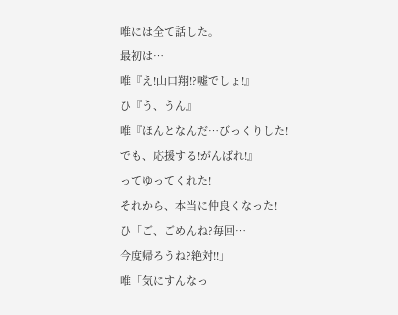唯には全て話した。
最初は…
唯『え!山口翔!?嘘でしょ!』
ひ『う、うん』
唯『ほんとなんだ…びっくりした!
でも、応援する!がんばれ!』
ってゆってくれた!
それから、本当に仲良くなった!
ひ「ご、ごめんね?毎回…
今度帰ろうね?絶対!!」
唯「気にすんなっ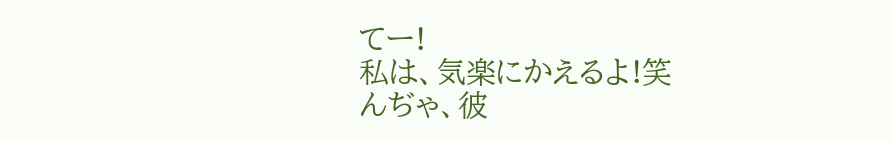てー!
私は、気楽にかえるよ!笑
んぢゃ、彼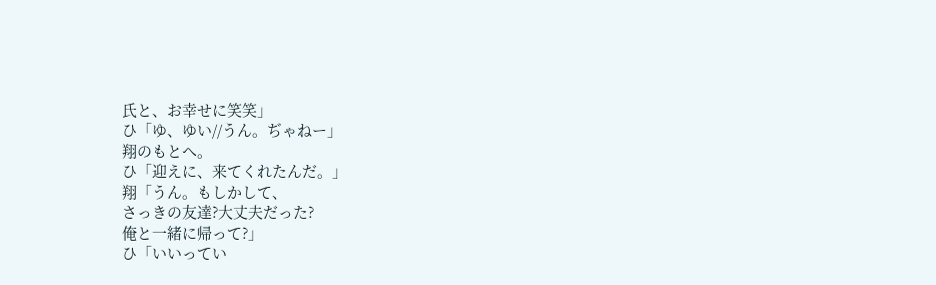氏と、お幸せに笑笑」
ひ「ゆ、ゆい//うん。ぢゃねー」
翔のもとへ。
ひ「迎えに、来てくれたんだ。」
翔「うん。もしかして、
さっきの友達?大丈夫だった?
俺と一緒に帰って?」
ひ「いいってい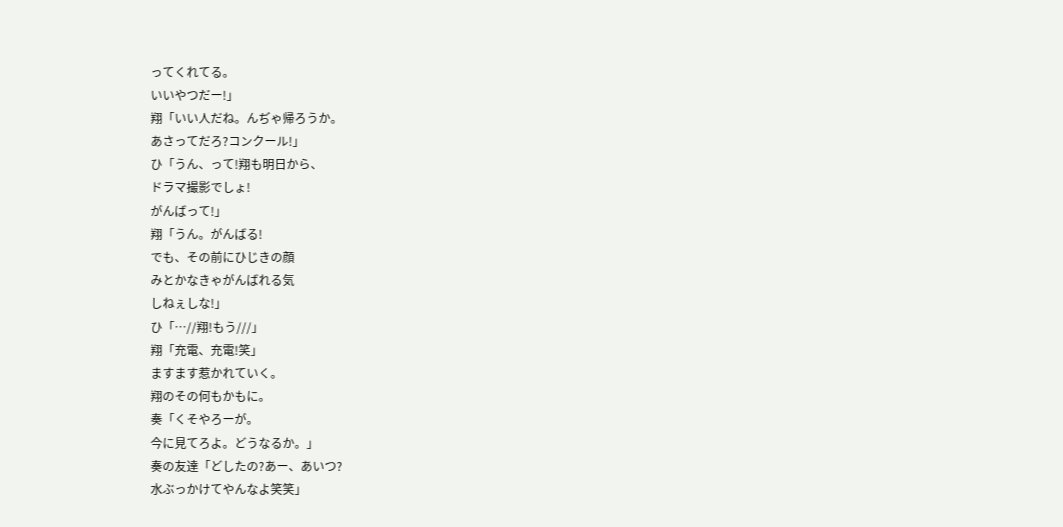ってくれてる。
いいやつだー!」
翔「いい人だね。んぢゃ帰ろうか。
あさってだろ?コンクール!」
ひ「うん、って!翔も明日から、
ドラマ撮影でしょ!
がんばって!」
翔「うん。がんばる!
でも、その前にひじきの顔
みとかなきゃがんばれる気
しねぇしな!」
ひ「…//翔!もう///」
翔「充電、充電!笑」
ますます惹かれていく。
翔のその何もかもに。
奏「くそやろーが。
今に見てろよ。どうなるか。」
奏の友達「どしたの?あー、あいつ?
水ぶっかけてやんなよ笑笑」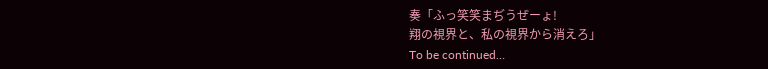奏「ふっ笑笑まぢうぜーょ!
翔の視界と、私の視界から消えろ」
To be continued…